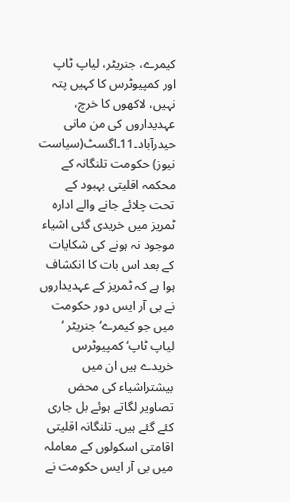کیمرے، جنریٹر، لیاپ ٹاپ اور کمپیوٹرس کا کہیں پتہ نہیں، لاکھوں کا خرچ، عہدیداروں کی من مانی
حیدرآباد۔11۔اگسٹ(سیاست نیوز) حکومت تلنگانہ کے محکمہ اقلیتی بہبود کے تحت چلائے جانے والے ادارہ ٹمریز میں خریدی گئی اشیاء موجود نہ ہونے کی شکایات کے بعد اس بات کا انکشاف ہوا ہے کہ ٹمریز کے عہدیداروں نے بی آر ایس دور حکومت میں جو کیمرے‘ جنریٹر ‘ لیاپ ٹاپ‘ کمپیوٹرس خریدے ہیں ان میں بیشتراشیاء کی محض تصاویر لگاتے ہوئے بل جاری کئے گئے ہیں۔ تلنگانہ اقلیتی اقامتی اسکولوں کے معاملہ میں بی آر ایس حکومت نے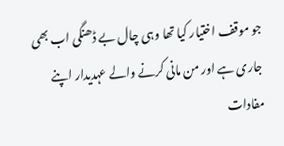جو موقف اختیار کیا تھا وہی چال بے ڈھنگی اب بھی جاری ہے اور من مانی کرنے والے عہدیدار اپنے مفادات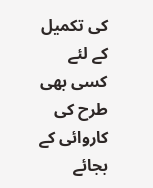کی تکمیل کے لئے کسی بھی طرح کی کاروائی کے بجائے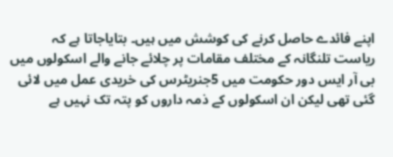اپنے فائدے حاصل کرنے کی کوشش میں ہیں۔ بتایاجاتا ہے کہ ریاست تلنگانہ کے مختلف مقامات پر چلائے جانے والے اسکولوں میں بی آر ایس دور حکومت میں 5جنریٹرس کی خریدی عمل میں لائی گئی تھی لیکن ان اسکولوں کے ذمہ داروں کو پتہ تک نہیں ہے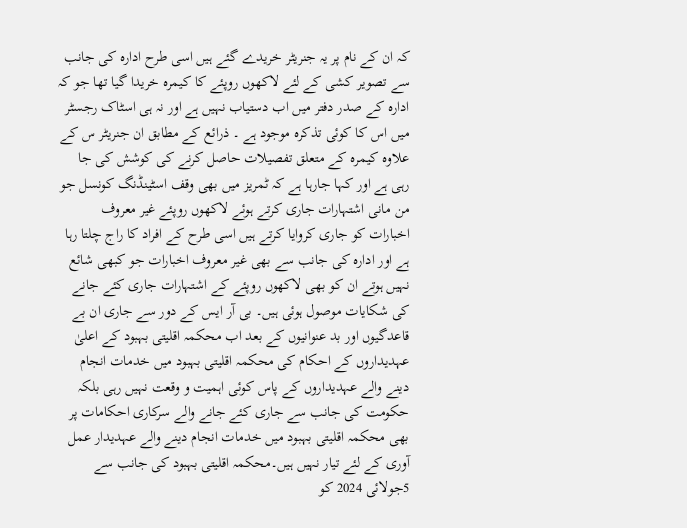کہ ان کے نام پر یہ جنریٹر خریدے گئے ہیں اسی طرح ادارہ کی جانب سے تصویر کشی کے لئے لاکھوں روپئے کا کیمرہ خریدا گیا تھا جو کہ ادارہ کے صدر دفتر میں اب دستیاب نہیں ہے اور نہ ہی اسٹاک رجسٹر میں اس کا کوئی تذکرہ موجود ہے ۔ ذرائع کے مطابق ان جنریٹر س کے علاوہ کیمرہ کے متعلق تفصیلات حاصل کرنے کی کوشش کی جا رہی ہے اور کہا جارہا ہے کہ ٹمریز میں بھی وقف اسٹینڈنگ کونسل جو من مانی اشتہارات جاری کرتے ہوئے لاکھوں روپئے غیر معروف اخبارات کو جاری کروایا کرتے ہیں اسی طرح کے افراد کا راج چلتا رہا ہے اور ادارہ کی جانب سے بھی غیر معروف اخبارات جو کبھی شائع نہیں ہوتے ان کو بھی لاکھوں روپئے کے اشتہارات جاری کئے جانے کی شکایات موصول ہوئی ہیں۔ بی آر ایس کے دور سے جاری ان بے قاعدگیوں اور بد عنوانیوں کے بعد اب محکمہ اقلیتی بہبود کے اعلیٰ عہدیداروں کے احکام کی محکمہ اقلیتی بہبود میں خدمات انجام دینے والے عہدیداروں کے پاس کوئی اہمیت و وقعت نہیں رہی بلکہ حکومت کی جانب سے جاری کئے جانے والے سرکاری احکامات پر بھی محکمہ اقلیتی بہبود میں خدمات انجام دینے والے عہدیدار عمل آوری کے لئے تیار نہیں ہیں۔محکمہ اقلیتی بہبود کی جانب سے 5جولائی 2024 کو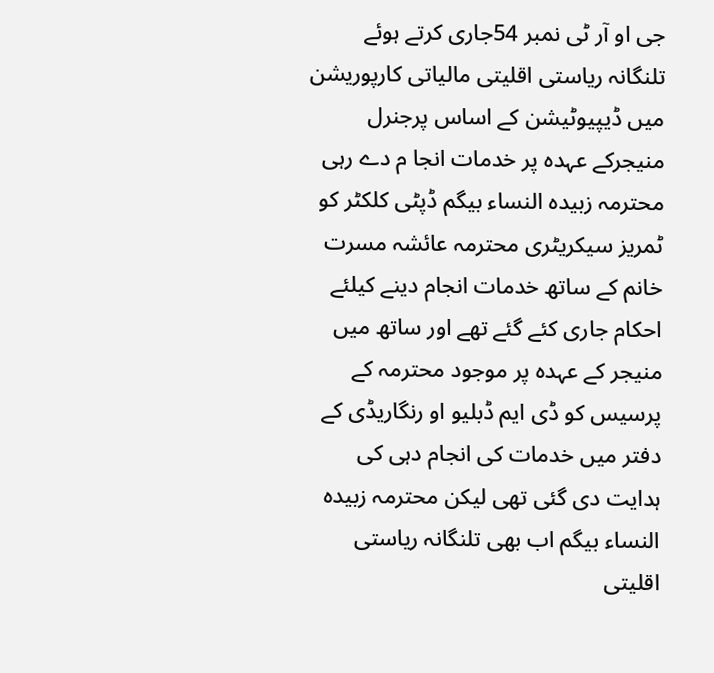جی او آر ٹی نمبر 54جاری کرتے ہوئے تلنگانہ ریاستی اقلیتی مالیاتی کارپوریشن میں ڈیپیوٹیشن کے اساس پرجنرل منیجرکے عہدہ پر خدمات انجا م دے رہی محترمہ زبیدہ النساء بیگم ڈپٹی کلکٹر کو ٹمریز سیکریٹری محترمہ عائشہ مسرت خانم کے ساتھ خدمات انجام دینے کیلئے احکام جاری کئے گئے تھے اور ساتھ میں منیجر کے عہدہ پر موجود محترمہ کے پرسیس کو ڈی ایم ڈبلیو او رنگاریڈی کے دفتر میں خدمات کی انجام دہی کی ہدایت دی گئی تھی لیکن محترمہ زبیدہ النساء بیگم اب بھی تلنگانہ ریاستی اقلیتی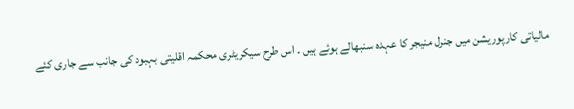مالیاتی کارپوریشن میں جنرل منیجر کا عہدہ سنبھالے ہوئے ہیں ۔ اس طرح سیکریٹری محکمہ اقلیتی بہبود کی جانب سے جاری کئے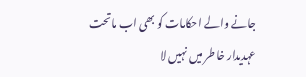جانے والے احکامات کو بھی اب ماتحت عہدیدار خاطر میں نہیں لا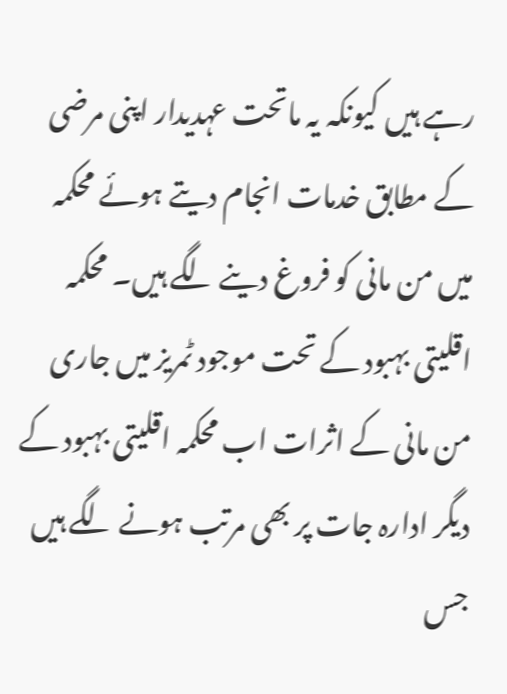رہے ہیں کیونکہ یہ ماتحت عہدیدار اپنی مرضی کے مطابق خدمات انجام دیتے ہوئے محکمہ میں من مانی کو فروغ دینے لگے ہیں۔ محکمہ اقلیتی بہبود کے تحت موجود ٹمریز میں جاری من مانی کے اثرات اب محکمہ اقلیتی بہبود کے دیگر ادارہ جات پر بھی مرتب ہونے لگے ہیں جس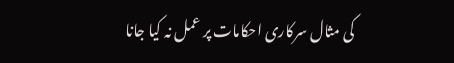کی مثال سرکاری احکامات پر عمل نہ کیا جانا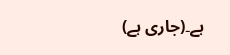ہے۔(جاری ہے)